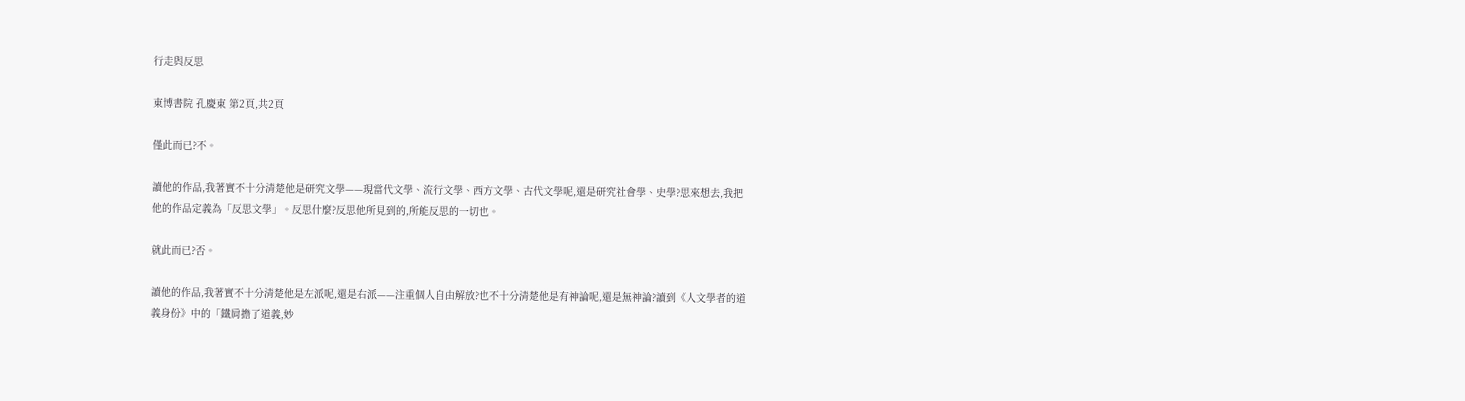行走與反思

東博書院 孔慶東 第2頁,共2頁

僅此而已?不。

讀他的作品,我著實不十分清楚他是研究文學——現當代文學、流行文學、西方文學、古代文學呢,還是研究社會學、史學?思來想去,我把他的作品定義為「反思文學」。反思什麼?反思他所見到的,所能反思的一切也。

就此而已?否。

讀他的作品,我著實不十分清楚他是左派呢,還是右派——注重個人自由解放?也不十分清楚他是有神論呢,還是無神論?讀到《人文學者的道義身份》中的「鐵肩擔了道義,妙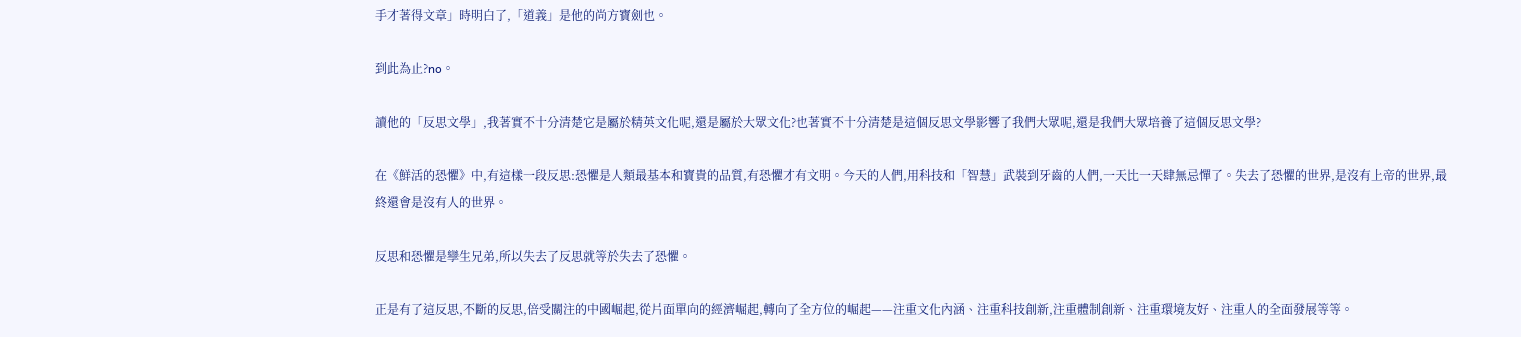手才著得文章」時明白了,「道義」是他的尚方寶劍也。

到此為止?no。

讀他的「反思文學」,我著實不十分清楚它是屬於精英文化呢,還是屬於大眾文化?也著實不十分清楚是這個反思文學影響了我們大眾呢,還是我們大眾培養了這個反思文學?

在《鮮活的恐懼》中,有這樣一段反思:恐懼是人類最基本和寶貴的品質,有恐懼才有文明。今天的人們,用科技和「智慧」武裝到牙齒的人們,一天比一天肆無忌憚了。失去了恐懼的世界,是沒有上帝的世界,最終還會是沒有人的世界。

反思和恐懼是孿生兄弟,所以失去了反思就等於失去了恐懼。

正是有了這反思,不斷的反思,倍受關注的中國崛起,從片面單向的經濟崛起,轉向了全方位的崛起——注重文化內涵、注重科技創新,注重體制創新、注重環境友好、注重人的全面發展等等。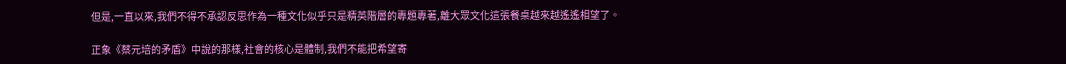但是,一直以來,我們不得不承認反思作為一種文化似乎只是精英階層的專題專著,離大眾文化這張餐桌越來越遙遙相望了。

正象《蔡元培的矛盾》中說的那樣,社會的核心是體制,我們不能把希望寄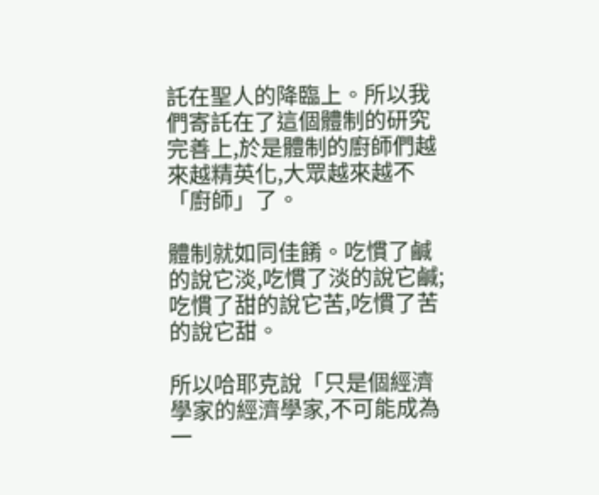託在聖人的降臨上。所以我們寄託在了這個體制的研究完善上,於是體制的廚師們越來越精英化,大眾越來越不「廚師」了。

體制就如同佳餚。吃慣了鹹的說它淡,吃慣了淡的說它鹹;吃慣了甜的說它苦,吃慣了苦的說它甜。

所以哈耶克說「只是個經濟學家的經濟學家,不可能成為一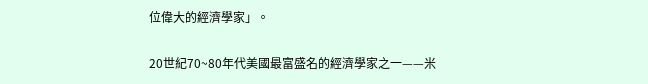位偉大的經濟學家」。

20世紀70~80年代美國最富盛名的經濟學家之一——米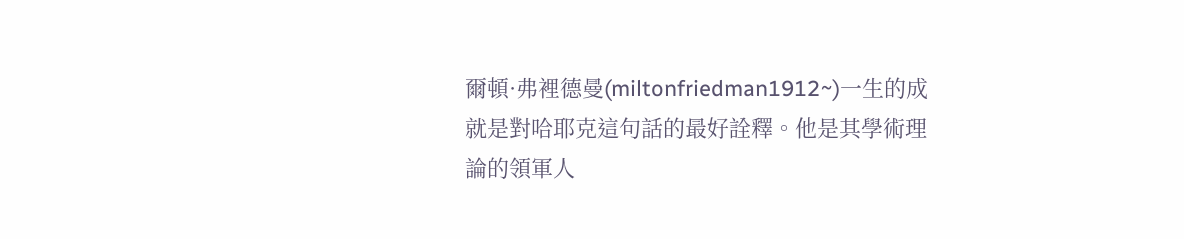爾頓·弗裡德曼(miltonfriedman1912~)一生的成就是對哈耶克這句話的最好詮釋。他是其學術理論的領軍人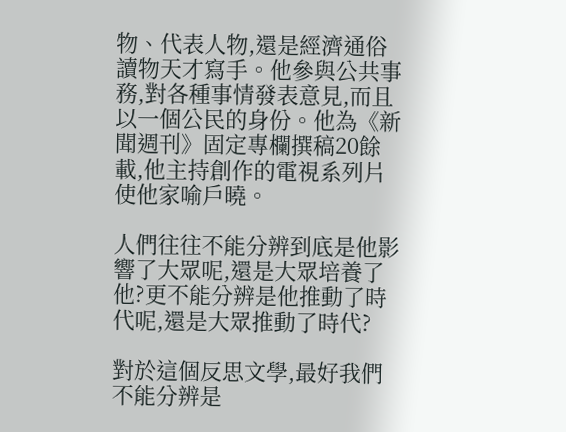物、代表人物,還是經濟通俗讀物天才寫手。他參與公共事務,對各種事情發表意見,而且以一個公民的身份。他為《新聞週刊》固定專欄撰稿20餘載,他主持創作的電視系列片使他家喻戶曉。

人們往往不能分辨到底是他影響了大眾呢,還是大眾培養了他?更不能分辨是他推動了時代呢,還是大眾推動了時代?

對於這個反思文學,最好我們不能分辨是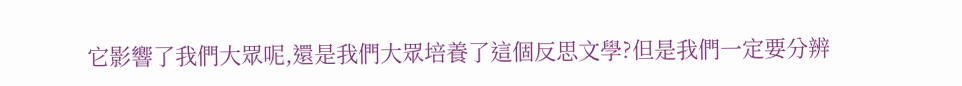它影響了我們大眾呢,還是我們大眾培養了這個反思文學?但是我們一定要分辨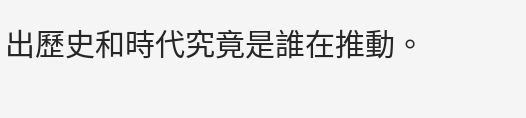出歷史和時代究竟是誰在推動。